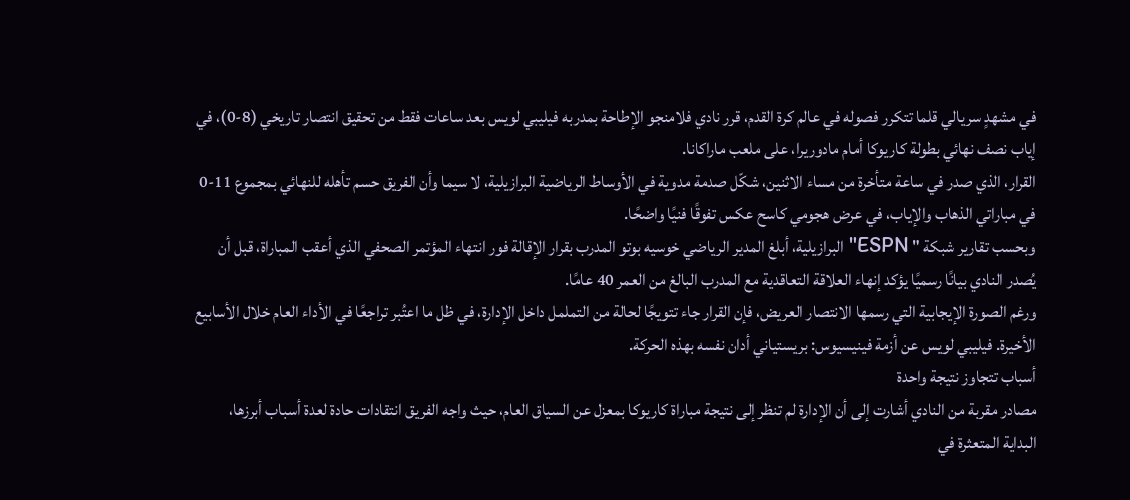في مشهدٍ سريالي قلما تتكرر فصوله في عالم كرة القدم، قرر نادي فلامنجو الإطاحة بمدربه فيليبي لويس بعد ساعات فقط من تحقيق انتصار تاريخي (8-0)، في إياب نصف نهائي بطولة كاريوكا أمام مادوريرا، على ملعب ماراكانا.
القرار، الذي صدر في ساعة متأخرة من مساء الاثنين، شكّل صدمة مدوية في الأوساط الرياضية البرازيلية، لا سيما وأن الفريق حسم تأهله للنهائي بمجموع 11-0 في مباراتي الذهاب والإياب، في عرض هجومي كاسح عكس تفوقًا فنيًا واضحًا.
وبحسب تقارير شبكة " ESPN" البرازيلية، أبلغ المدير الرياضي خوسيه بوتو المدرب بقرار الإقالة فور انتهاء المؤتمر الصحفي الذي أعقب المباراة، قبل أن يُصدر النادي بيانًا رسميًا يؤكد إنهاء العلاقة التعاقدية مع المدرب البالغ من العمر 40 عامًا.
ورغم الصورة الإيجابية التي رسمها الانتصار العريض، فإن القرار جاء تتويجًا لحالة من التململ داخل الإدارة، في ظل ما اعتُبر تراجعًا في الأداء العام خلال الأسابيع الأخيرة. فيليبي لويس عن أزمة فينيسيوس: بريستياني أدان نفسه بهذه الحركة.
أسباب تتجاوز نتيجة واحدة
مصادر مقربة من النادي أشارت إلى أن الإدارة لم تنظر إلى نتيجة مباراة كاريوكا بمعزل عن السياق العام، حيث واجه الفريق انتقادات حادة لعدة أسباب أبرزها، البداية المتعثرة في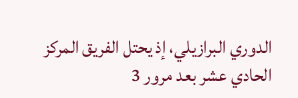الدوري البرازيلي، إذ يحتل الفريق المركز الحادي عشر بعد مرور 3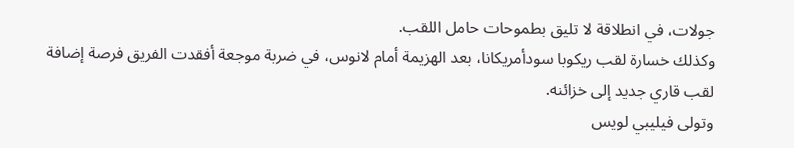جولات، في انطلاقة لا تليق بطموحات حامل اللقب.
وكذلك خسارة لقب ريكوبا سودأمريكانا، بعد الهزيمة أمام لانوس، في ضربة موجعة أفقدت الفريق فرصة إضافة لقب قاري جديد إلى خزائنه.
وتولى فيليبي لويس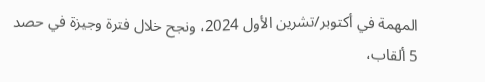المهمة في أكتوبر/تشرين الأول 2024، ونجح خلال فترة وجيزة في حصد 5 ألقاب،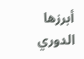أبرزها الدوري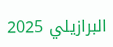البرازيلي 2025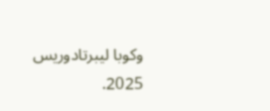وكوبا ليبرتادوريس 2025.